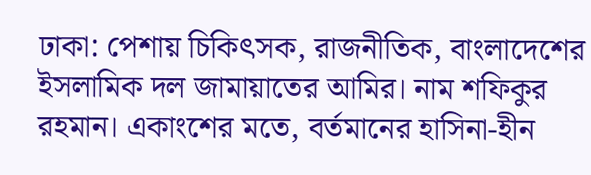ঢাকা: পেশায় চিকিৎসক, রাজনীতিক, বাংলাদেশের ইসলামিক দল জামায়াতের আমির। নাম শফিকুর রহমান। একাংশের মতে, বর্তমানের হাসিনা-হীন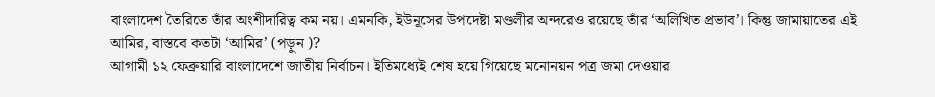বাংলাদেশ তৈরিতে তাঁর অংশীদারিত্ব কম নয়। এমনকি, ইউনূসের উপদেষ্টা মণ্ডলীর অন্দরেও রয়েছে তাঁর ‘অলিখিত প্রভাব’। কিন্তু জামায়াতের এই আমির, বাস্তবে কতটা ‘আমির’ (পড়ুন )?
আগামী ১২ ফেব্রুয়ারি বাংলাদেশে জাতীয় নির্বাচন। ইতিমধ্যেই শেষ হয়ে গিয়েছে মনোনয়ন পত্র জমা দেওয়ার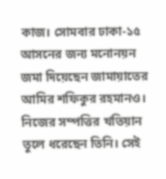কাজ। সোমবার ঢাকা-১৫ আসনের জন্য মনোনয়ন জমা দিয়েছেন জামায়াতের আমির শফিকুর রহমানও। নিজের সম্পত্তির খতিয়ান তুলে ধরেছেন তিনি। সেই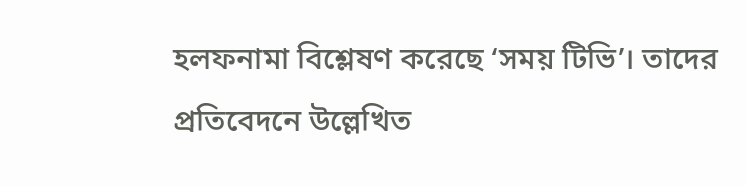হলফনামা বিশ্লেষণ করেছে ‘সময় টিভি’। তাদের প্রতিবেদনে উল্লেখিত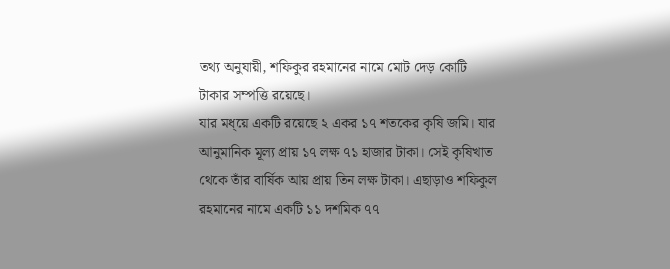তথ্য অনুযায়ী, শফিকুর রহমানের নামে মোট দেড় কোটি টাকার সম্পত্তি রয়েছে।
যার মধ্য়ে একটি রয়েছে ২ একর ১৭ শতকের কৃষি জমি। যার আনুমানিক মূল্য প্রায় ১৭ লক্ষ ৭১ হাজার টাকা। সেই কৃষিখাত থেকে তাঁর বার্ষিক আয় প্রায় তিন লক্ষ টাকা। এছাড়াও শফিকুল রহমানের নামে একটি ১১ দশমিক ৭৭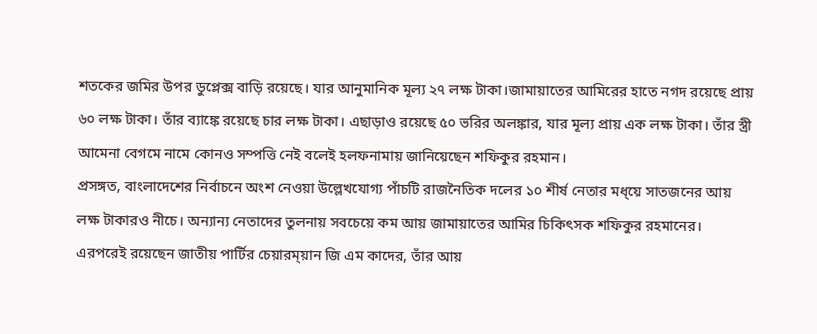শতকের জমির উপর ডুপ্লেক্স বাড়ি রয়েছে। যার আনুমানিক মূল্য ২৭ লক্ষ টাকা।জামায়াতের আমিরের হাতে নগদ রয়েছে প্রায় ৬০ লক্ষ টাকা। তাঁর ব্যাঙ্কে রয়েছে চার লক্ষ টাকা। এছাড়াও রয়েছে ৫০ ভরির অলঙ্কার, যার মূল্য প্রায় এক লক্ষ টাকা। তাঁর স্ত্রী আমেনা বেগমে নামে কোনও সম্পত্তি নেই বলেই হলফনামায় জানিয়েছেন শফিকুর রহমান।
প্রসঙ্গত, বাংলাদেশের নির্বাচনে অংশ নেওয়া উল্লেখযোগ্য পাঁচটি রাজনৈতিক দলের ১০ শীর্ষ নেতার মধ্য়ে সাতজনের আয় লক্ষ টাকারও নীচে। অন্যান্য নেতাদের তুলনায় সবচেয়ে কম আয় জামায়াতের আমির চিকিৎসক শফিকুর রহমানের। এরপরেই রয়েছেন জাতীয় পার্টির চেয়ারম্য়ান জি এম কাদের, তাঁর আয়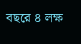বছরে ৪ লক্ষ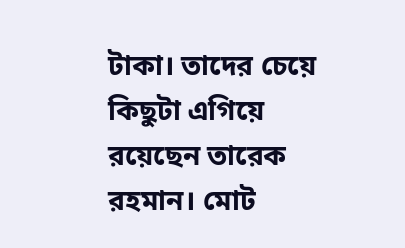টাকা। তাদের চেয়ে কিছুটা এগিয়ে রয়েছেন তারেক রহমান। মোট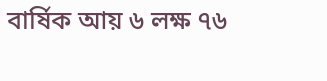বার্ষিক আয় ৬ লক্ষ ৭৬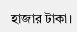হাজার টাকা।